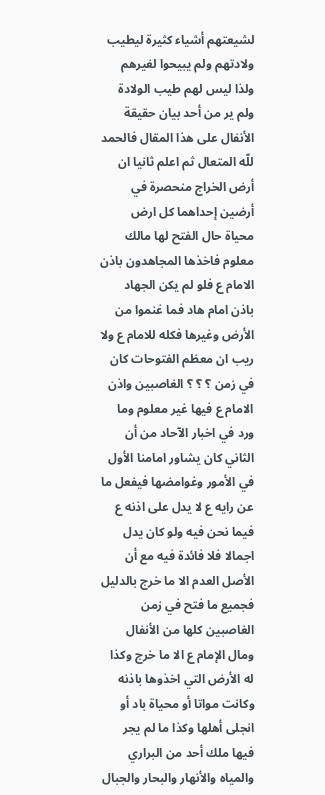لشيعتهم أشياء كثيرة ليطيب ولادتهم ولم يبيحوا لغيرهم ولذا ليس لهم طيب الولادة ولم ير من أحد بيان حقيقة الأنفال على هذا المقال فالحمد للّه المتعال ثم اعلم ثانيا ان أرض الخراج منحصرة في أرضين إحداهما كل ارض محياة حال الفتح لها مالك معلوم فاخذها المجاهدون باذن الامام ع فلو لم يكن الجهاد باذن امام هاد فما غنموا من الأرض وغيرها فكله للامام ع ولا ريب ان معظم الفتوحات كان في زمن ؟ ؟ ؟ الغاصبين واذن الامام ع فيها غير معلوم وما ورد في اخبار الآحاد من أن الثاني كان يشاور امامنا الأول في الأمور وغوامضها فيفعل ما عن رايه ع لا يدل على اذنه ع فيما نحن فيه ولو كان يدل اجمالا فلا فائدة فيه مع أن الأصل العدم الا ما خرج بالدليل فجميع ما فتح في زمن الغاصبين كلها من الأنفال ومال الإمام ع الا ما خرج وكذا له الأرض التي اخذوها باذنه وكانت مواتا أو محياة باد أو انجلى أهلها وكذا ما لم يجر فيها ملك أحد من البراري والمياه والأنهار والبحار والجبال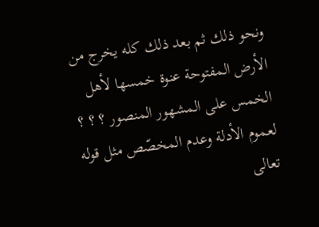ونحو ذلك ثم بعد ذلك كله يخرج من الأرض المفتوحة عنوة خمسها لأهل الخمس على المشهور المنصور ؟ ؟ ؟ لعموم الأدلة وعدم المخصّص مثل قوله تعالى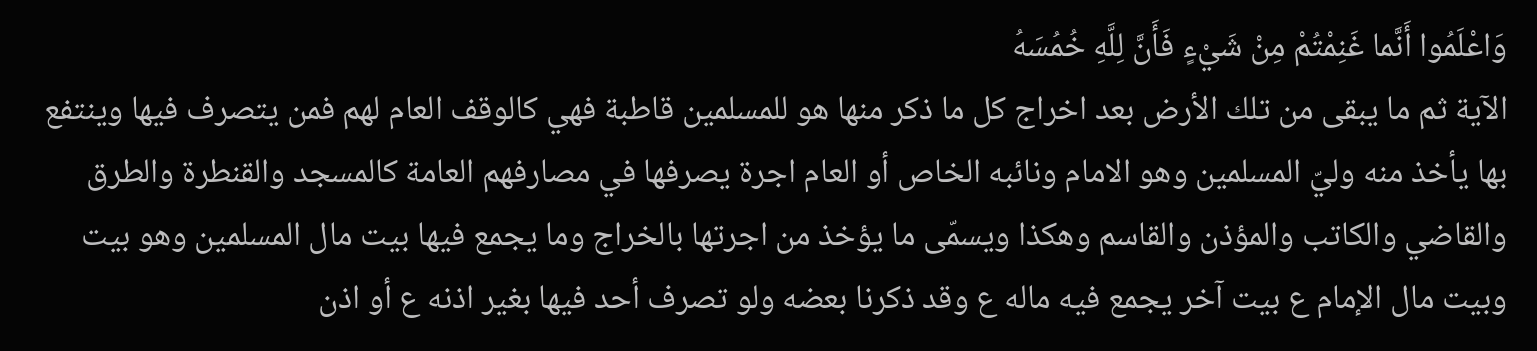وَاعْلَمُوا أَنَّما غَنِمْتُمْ مِنْ شَيْءٍ فَأَنَّ لِلَّهِ خُمُسَهُ
الآية ثم ما يبقى من تلك الأرض بعد اخراج كل ما ذكر منها هو للمسلمين قاطبة فهي كالوقف العام لهم فمن يتصرف فيها وينتفع بها يأخذ منه وليّ المسلمين وهو الامام ونائبه الخاص أو العام اجرة يصرفها في مصارفهم العامة كالمسجد والقنطرة والطرق والقاضي والكاتب والمؤذن والقاسم وهكذا ويسمّى ما يؤخذ من اجرتها بالخراج وما يجمع فيها بيت مال المسلمين وهو بيت وبيت مال الإمام ع بيت آخر يجمع فيه ماله ع وقد ذكرنا بعضه ولو تصرف أحد فيها بغير اذنه ع أو اذن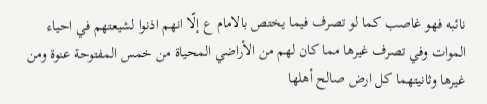نائبه فهو غاصب كما لو تصرف فيما يختص بالامام ع إلّا انهم اذنوا لشيعتهم في احياء الموات وفي تصرف غيرها مما كان لهم من الأراضي المحياة من خمس المفتوحة عنوة ومن غيرها وثانيتهما كل ارض صالح أهلها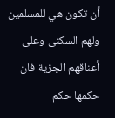أن تكون هي للمسلمين ولهم السكنى وعلى أعناقهم الجزية فان حكمها حكم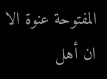المفتوحة عنوة الا ان أهل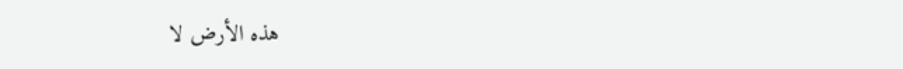هذه الأرض لا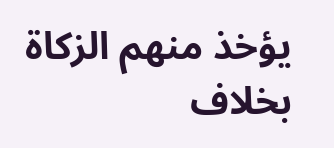يؤخذ منهم الزكاة بخلاف